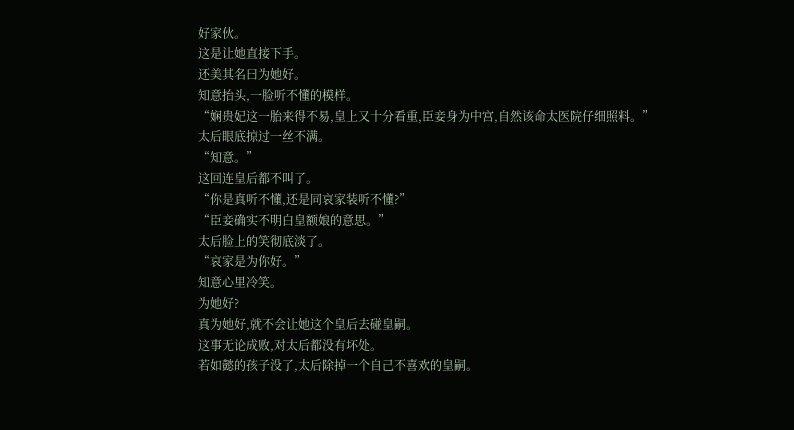好家伙。
这是让她直接下手。
还美其名曰为她好。
知意抬头,一脸听不懂的模样。
“娴贵妃这一胎来得不易,皇上又十分看重,臣妾身为中宫,自然该命太医院仔细照料。”
太后眼底掠过一丝不满。
“知意。”
这回连皇后都不叫了。
“你是真听不懂,还是同哀家装听不懂?”
“臣妾确实不明白皇额娘的意思。”
太后脸上的笑彻底淡了。
“哀家是为你好。”
知意心里冷笑。
为她好?
真为她好,就不会让她这个皇后去碰皇嗣。
这事无论成败,对太后都没有坏处。
若如懿的孩子没了,太后除掉一个自己不喜欢的皇嗣。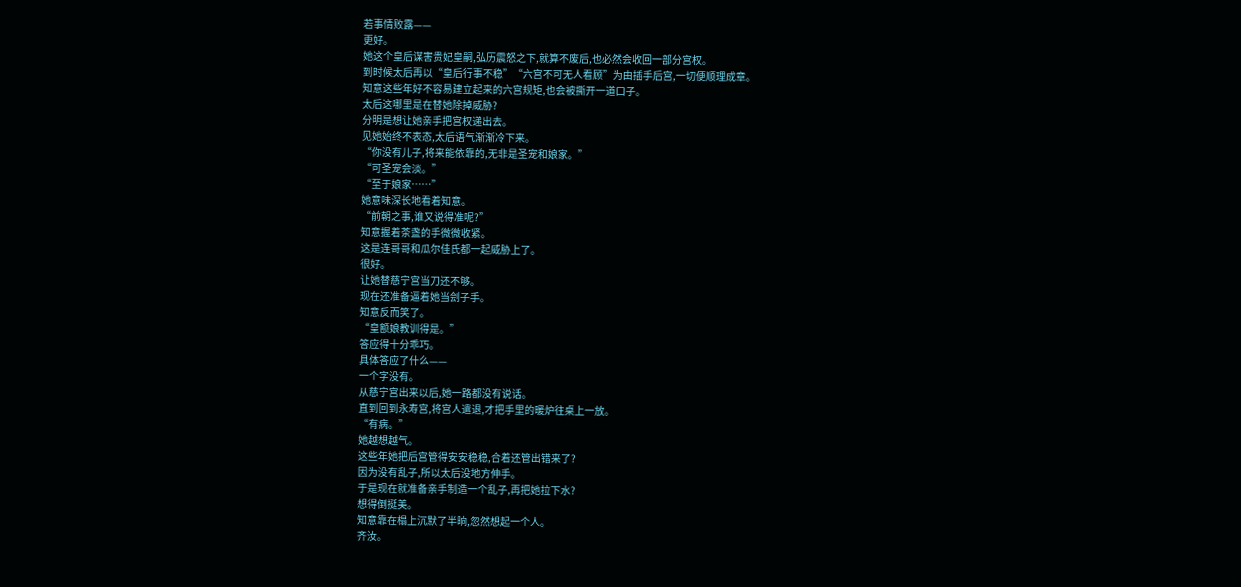若事情败露——
更好。
她这个皇后谋害贵妃皇嗣,弘历震怒之下,就算不废后,也必然会收回一部分宫权。
到时候太后再以“皇后行事不稳”“六宫不可无人看顾”为由插手后宫,一切便顺理成章。
知意这些年好不容易建立起来的六宫规矩,也会被撕开一道口子。
太后这哪里是在替她除掉威胁?
分明是想让她亲手把宫权递出去。
见她始终不表态,太后语气渐渐冷下来。
“你没有儿子,将来能依靠的,无非是圣宠和娘家。”
“可圣宠会淡。”
“至于娘家……”
她意味深长地看着知意。
“前朝之事,谁又说得准呢?”
知意握着茶盏的手微微收紧。
这是连哥哥和瓜尔佳氏都一起威胁上了。
很好。
让她替慈宁宫当刀还不够。
现在还准备逼着她当刽子手。
知意反而笑了。
“皇额娘教训得是。”
答应得十分乖巧。
具体答应了什么——
一个字没有。
从慈宁宫出来以后,她一路都没有说话。
直到回到永寿宫,将宫人遣退,才把手里的暖炉往桌上一放。
“有病。”
她越想越气。
这些年她把后宫管得安安稳稳,合着还管出错来了?
因为没有乱子,所以太后没地方伸手。
于是现在就准备亲手制造一个乱子,再把她拉下水?
想得倒挺美。
知意靠在榻上沉默了半晌,忽然想起一个人。
齐汝。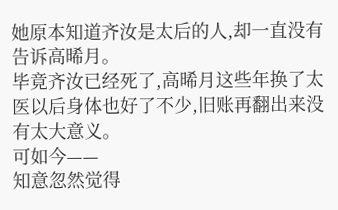她原本知道齐汝是太后的人,却一直没有告诉高晞月。
毕竟齐汝已经死了,高晞月这些年换了太医以后身体也好了不少,旧账再翻出来没有太大意义。
可如今——
知意忽然觉得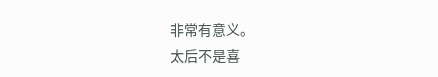非常有意义。
太后不是喜